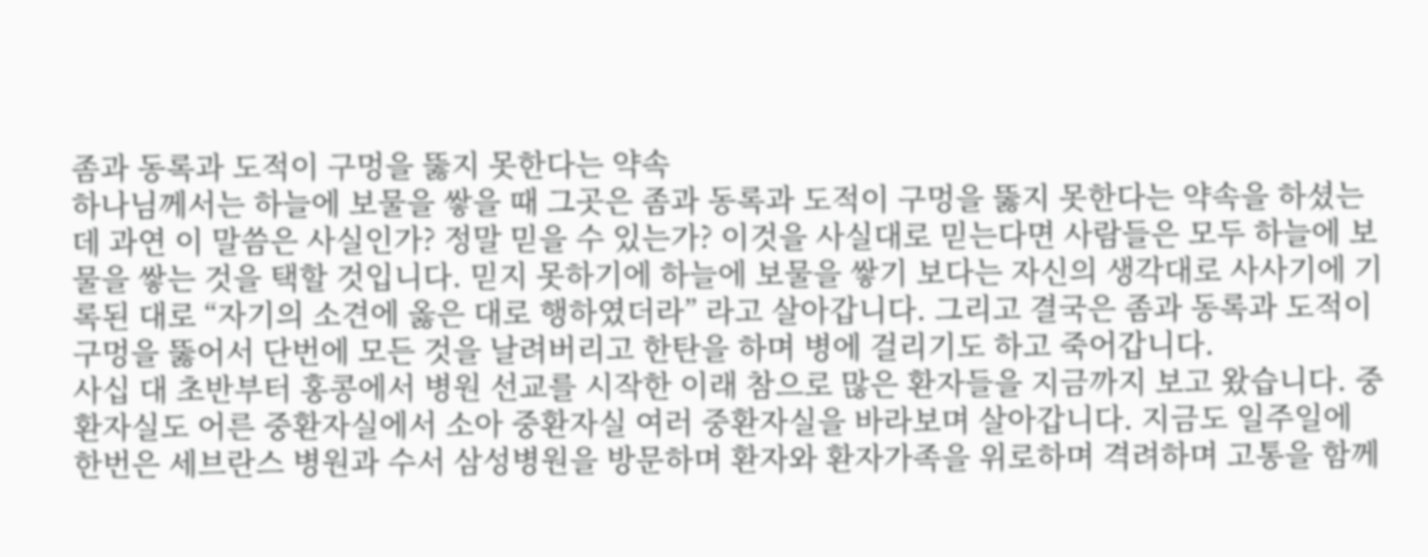좀과 동록과 도적이 구멍을 뚫지 못한다는 약속
하나님께서는 하늘에 보물을 쌓을 때 그곳은 좀과 동록과 도적이 구멍을 뚫지 못한다는 약속을 하셨는데 과연 이 말씀은 사실인가? 정말 믿을 수 있는가? 이것을 사실대로 믿는다면 사람들은 모두 하늘에 보물을 쌓는 것을 택할 것입니다. 믿지 못하기에 하늘에 보물을 쌓기 보다는 자신의 생각대로 사사기에 기록된 대로 “자기의 소견에 옳은 대로 행하였더라” 라고 살아갑니다. 그리고 결국은 좀과 동록과 도적이 구멍을 뚫어서 단번에 모든 것을 날려버리고 한탄을 하며 병에 걸리기도 하고 죽어갑니다.
사십 대 초반부터 홍콩에서 병원 선교를 시작한 이래 참으로 많은 환자들을 지금까지 보고 왔습니다. 중환자실도 어른 중환자실에서 소아 중환자실 여러 중환자실을 바라보며 살아갑니다. 지금도 일주일에 한번은 세브란스 병원과 수서 삼성병원을 방문하며 환자와 환자가족을 위로하며 격려하며 고통을 함께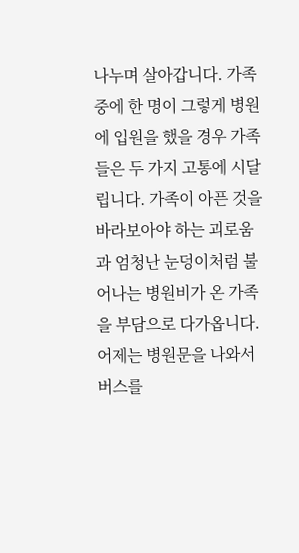나누며 살아갑니다. 가족 중에 한 명이 그렇게 병원에 입원을 했을 경우 가족들은 두 가지 고통에 시달립니다. 가족이 아픈 것을 바라보아야 하는 괴로움과 엄청난 눈덩이처럼 불어나는 병원비가 온 가족을 부담으로 다가옵니다. 어제는 병원문을 나와서 버스를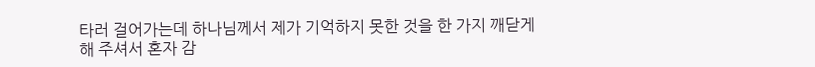타러 걸어가는데 하나님께서 제가 기억하지 못한 것을 한 가지 깨닫게 해 주셔서 혼자 감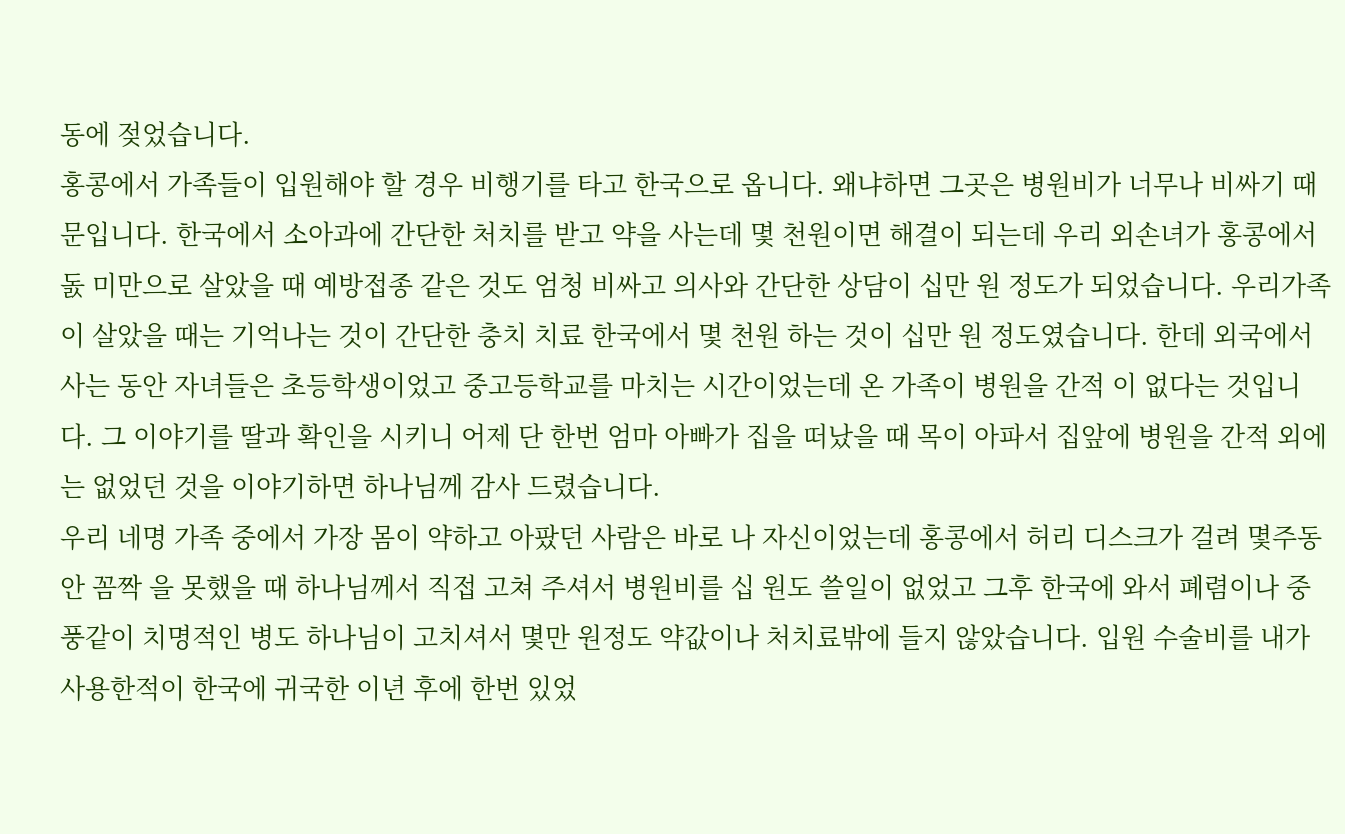동에 젖었습니다.
홍콩에서 가족들이 입원해야 할 경우 비행기를 타고 한국으로 옵니다. 왜냐하면 그곳은 병원비가 너무나 비싸기 때문입니다. 한국에서 소아과에 간단한 처치를 받고 약을 사는데 몇 천원이면 해결이 되는데 우리 외손녀가 홍콩에서 돐 미만으로 살았을 때 예방접종 같은 것도 엄청 비싸고 의사와 간단한 상담이 십만 원 정도가 되었습니다. 우리가족이 살았을 때는 기억나는 것이 간단한 충치 치료 한국에서 몇 천원 하는 것이 십만 원 정도였습니다. 한데 외국에서 사는 동안 자녀들은 초등학생이었고 중고등학교를 마치는 시간이었는데 온 가족이 병원을 간적 이 없다는 것입니다. 그 이야기를 딸과 확인을 시키니 어제 단 한번 엄마 아빠가 집을 떠났을 때 목이 아파서 집앞에 병원을 간적 외에는 없었던 것을 이야기하면 하나님께 감사 드렸습니다.
우리 네명 가족 중에서 가장 몸이 약하고 아팠던 사람은 바로 나 자신이었는데 홍콩에서 허리 디스크가 걸려 몇주동안 꼼짝 을 못했을 때 하나님께서 직접 고쳐 주셔서 병원비를 십 원도 쓸일이 없었고 그후 한국에 와서 폐렴이나 중풍같이 치명적인 병도 하나님이 고치셔서 몇만 원정도 약값이나 처치료밖에 들지 않았습니다. 입원 수술비를 내가 사용한적이 한국에 귀국한 이년 후에 한번 있었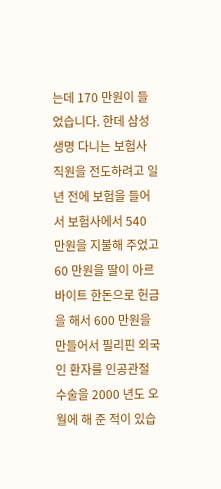는데 170 만원이 들었습니다. 한데 삼성생명 다니는 보험사 직원을 전도하려고 일년 전에 보험을 들어서 보험사에서 540 만원을 지불해 주었고 60 만원을 딸이 아르바이트 한돈으로 헌금을 해서 600 만원을 만들어서 필리핀 외국인 환자를 인공관절 수술을 2000 년도 오월에 해 준 적이 있습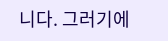니다. 그러기에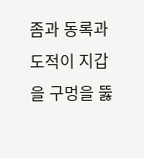좀과 동록과 도적이 지갑을 구멍을 뚫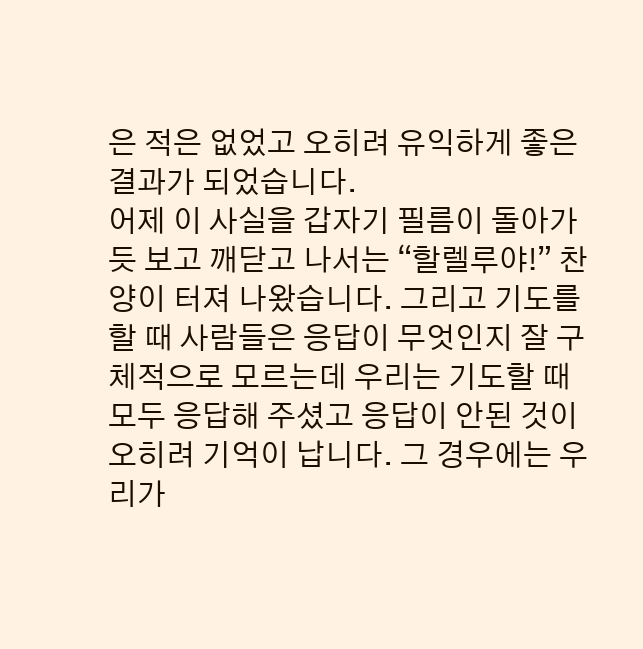은 적은 없었고 오히려 유익하게 좋은 결과가 되었습니다.
어제 이 사실을 갑자기 필름이 돌아가듯 보고 깨닫고 나서는 “할렐루야!” 찬양이 터져 나왔습니다. 그리고 기도를 할 때 사람들은 응답이 무엇인지 잘 구체적으로 모르는데 우리는 기도할 때 모두 응답해 주셨고 응답이 안된 것이 오히려 기억이 납니다. 그 경우에는 우리가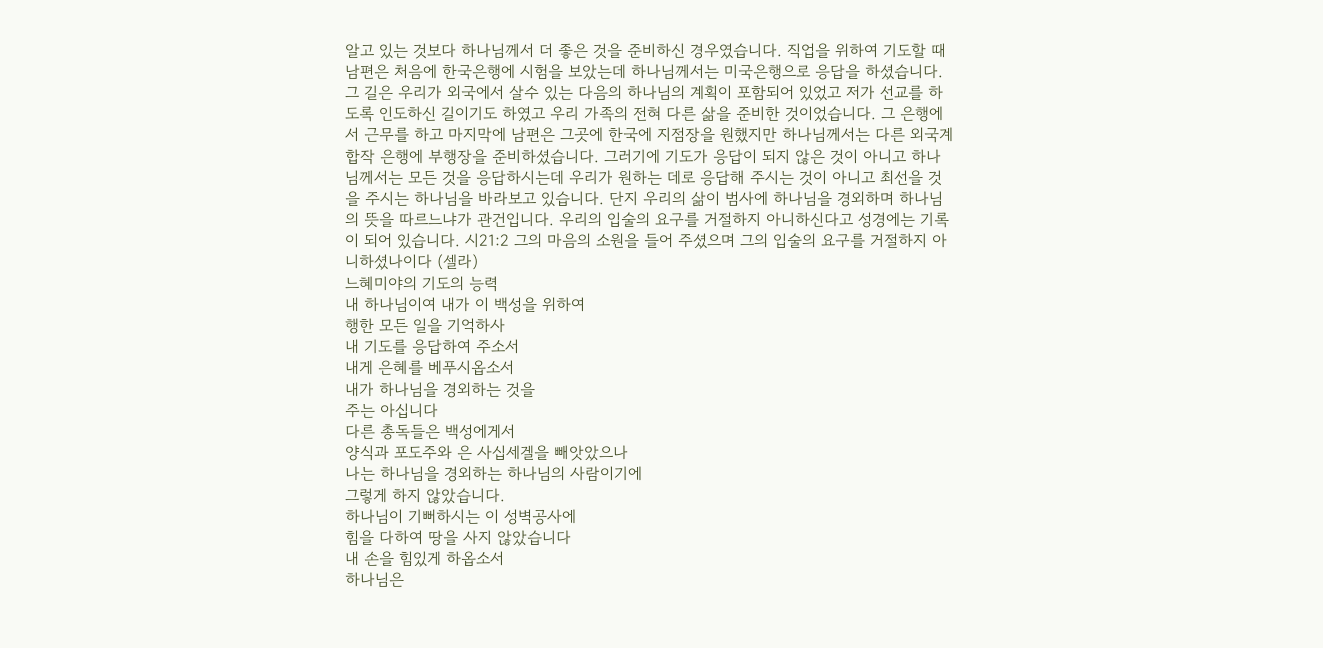알고 있는 것보다 하나님께서 더 좋은 것을 준비하신 경우였습니다. 직업을 위하여 기도할 때 남편은 처음에 한국은행에 시험을 보았는데 하나님께서는 미국은행으로 응답을 하셨습니다. 그 길은 우리가 외국에서 살수 있는 다음의 하나님의 계획이 포함되어 있었고 저가 선교를 하도록 인도하신 길이기도 하였고 우리 가족의 전혀 다른 삶을 준비한 것이었습니다. 그 은행에서 근무를 하고 마지막에 남편은 그곳에 한국에 지점장을 원했지만 하나님께서는 다른 외국계 합작 은행에 부행장을 준비하셨습니다. 그러기에 기도가 응답이 되지 않은 것이 아니고 하나님께서는 모든 것을 응답하시는데 우리가 원하는 데로 응답해 주시는 것이 아니고 최선을 것을 주시는 하나님을 바라보고 있습니다. 단지 우리의 삶이 범사에 하나님을 경외하며 하나님의 뜻을 따르느냐가 관건입니다. 우리의 입술의 요구를 거절하지 아니하신다고 성경에는 기록이 되어 있습니다. 시21:2 그의 마음의 소원을 들어 주셨으며 그의 입술의 요구를 거절하지 아니하셨나이다 (셀라)
느혜미야의 기도의 능력
내 하나님이여 내가 이 백성을 위하여
행한 모든 일을 기억하사
내 기도를 응답하여 주소서
내게 은혜를 베푸시옵소서
내가 하나님을 경외하는 것을
주는 아십니다
다른 총독들은 백성에게서
양식과 포도주와 은 사십세겔을 빼앗았으나
나는 하나님을 경외하는 하나님의 사람이기에
그렇게 하지 않았습니다.
하나님이 기뻐하시는 이 성벽공사에
힘을 다하여 땅을 사지 않았습니다
내 손을 힘있게 하옵소서
하나님은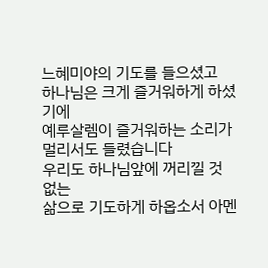느혜미야의 기도를 들으셨고
하나님은 크게 즐거워하게 하셨기에
예루살렘이 즐거워하는 소리가
멀리서도 들렸습니다
우리도 하나님앞에 꺼리낄 것 없는
삶으로 기도하게 하옵소서 아멘